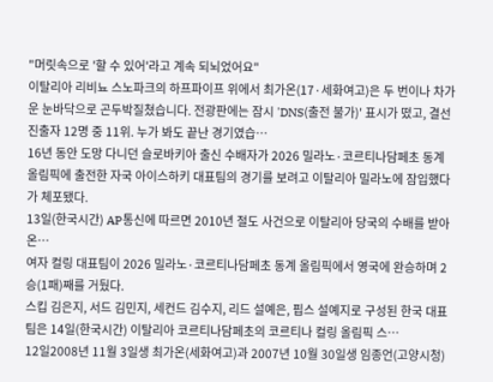"머릿속으로 '할 수 있어'라고 계속 되뇌었어요"
이탈리아 리비뇨 스노파크의 하프파이프 위에서 최가온(17·세화여고)은 두 번이나 차가운 눈바닥으로 곤두박질쳤습니다. 전광판에는 잠시 'DNS(출전 불가)' 표시가 떴고, 결선 진출자 12명 중 11위. 누가 봐도 끝난 경기였습…
16년 동안 도망 다니던 슬로바키아 출신 수배자가 2026 밀라노·코르티나담페초 동계 올림픽에 출전한 자국 아이스하키 대표팀의 경기를 보려고 이탈리아 밀라노에 잠입했다가 체포됐다.
13일(한국시간) AP통신에 따르면 2010년 절도 사건으로 이탈리아 당국의 수배를 받아온…
여자 컬링 대표팀이 2026 밀라노·코르티나담페초 동계 올림픽에서 영국에 완승하며 2승(1패)째를 거뒀다.
스킵 김은지, 서드 김민지, 세컨드 김수지, 리드 설예은, 핍스 설예지로 구성된 한국 대표팀은 14일(한국시간) 이탈리아 코르티나담페초의 코르티나 컬링 올림픽 스…
12일2008년 11월 3일생 최가온(세화여고)과 2007년 10월 30일생 임종언(고양시청)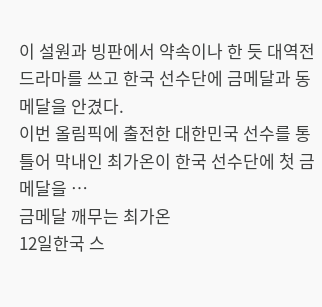이 설원과 빙판에서 약속이나 한 듯 대역전 드라마를 쓰고 한국 선수단에 금메달과 동메달을 안겼다.
이번 올림픽에 출전한 대한민국 선수를 통틀어 막내인 최가온이 한국 선수단에 첫 금메달을 …
금메달 깨무는 최가온
12일한국 스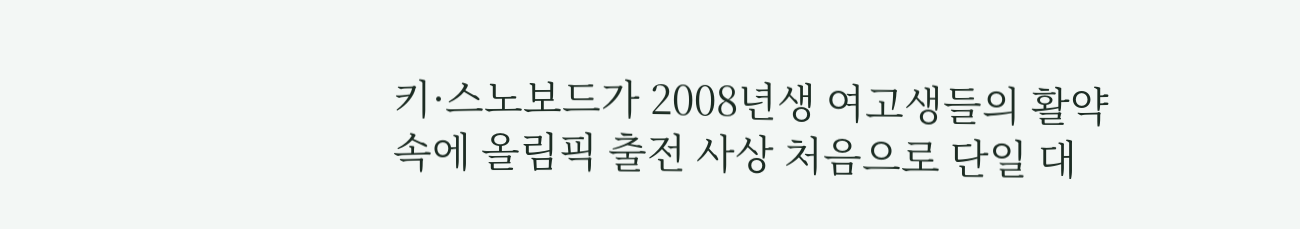키·스노보드가 2008년생 여고생들의 활약 속에 올림픽 출전 사상 처음으로 단일 대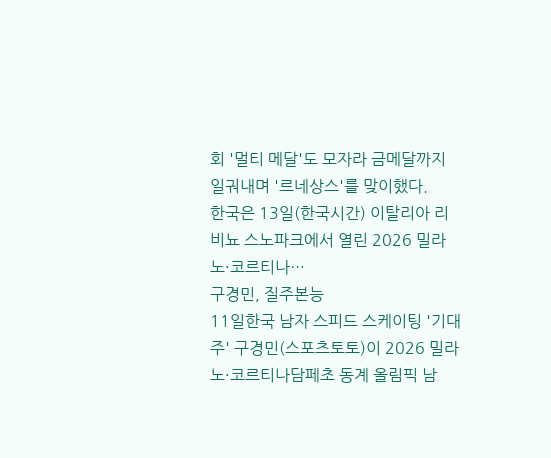회 '멀티 메달'도 모자라 금메달까지 일궈내며 '르네상스'를 맞이했다.
한국은 13일(한국시간) 이탈리아 리비뇨 스노파크에서 열린 2026 밀라노·코르티나…
구경민, 질주본능
11일한국 남자 스피드 스케이팅 '기대주' 구경민(스포츠토토)이 2026 밀라노·코르티나담페초 동계 올림픽 남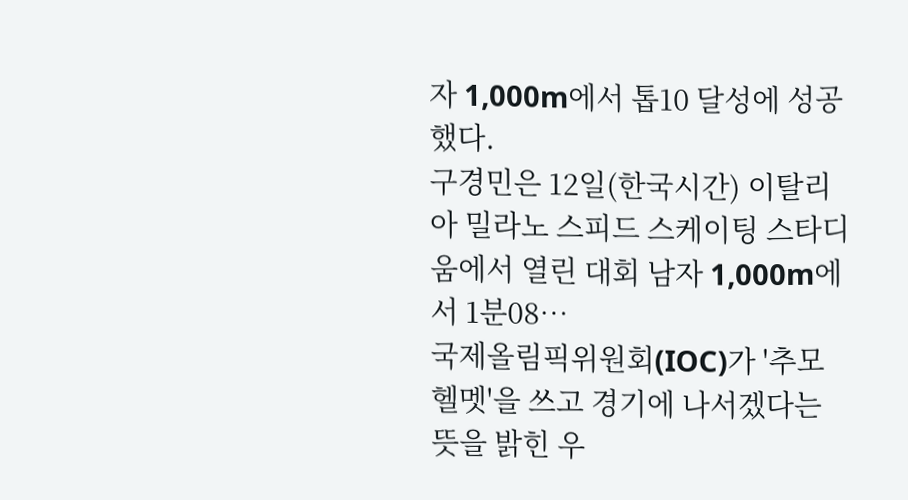자 1,000m에서 톱10 달성에 성공했다.
구경민은 12일(한국시간) 이탈리아 밀라노 스피드 스케이팅 스타디움에서 열린 대회 남자 1,000m에서 1분08…
국제올림픽위원회(IOC)가 '추모 헬멧'을 쓰고 경기에 나서겠다는 뜻을 밝힌 우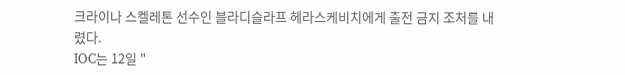크라이나 스켈레톤 선수인 블라디슬라프 헤라스케비치에게 출전 금지 조처를 내렸다.
IOC는 12일 "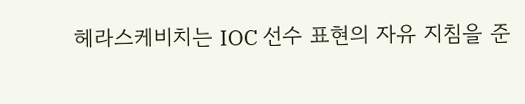헤라스케비치는 IOC 선수 표현의 자유 지침을 준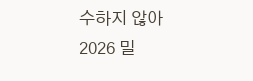수하지 않아 2026 밀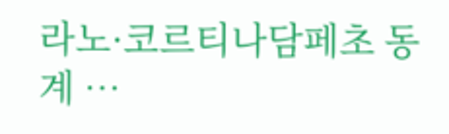라노·코르티나담페초 동계 …